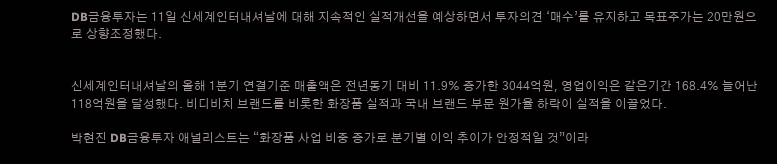DB금융투자는 11일 신세계인터내셔날에 대해 지속적인 실적개선을 예상하면서 투자의견 ‘매수’를 유지하고 목표주가는 20만원으로 상향조정했다.


신세계인터내셔날의 올해 1분기 연결기준 매출액은 전년동기 대비 11.9% 증가한 3044억원, 영업이익은 같은기간 168.4% 늘어난 118억원을 달성했다. 비디비치 브랜드를 비롯한 화장품 실적과 국내 브랜드 부문 원가율 하락이 실적을 이끌었다.

박현진 DB금융투자 애널리스트는 “화장품 사업 비중 증가로 분기별 이익 추이가 안정적일 것”이라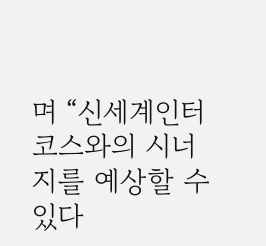며 “신세계인터코스와의 시너지를 예상할 수 있다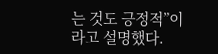는 것도 긍정적”이라고 설명했다.